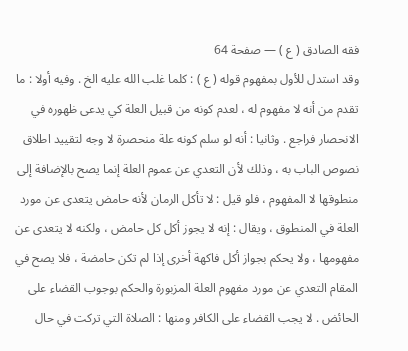فقه الصادق ( ع ) — صفحة 64
وقد استدل للأول بمفهوم قوله ( ع ) : كلما غلب الله عليه الخ . وفيه أولا : ما تقدم من أنه لا مفهوم له ، لعدم كونه من قبيل العلة كي يدعى ظهوره في الانحصار فراجع . وثانيا : أنه لو سلم كونه علة منحصرة لا وجه لتقييد اطلاق نصوص الباب به ، وذلك لأن التعدي عن عموم العلة إنما يصح بالإضافة إلى منطوقها لا المفهوم ، فلو قيل : لا تأكل الرمان لأنه حامض يتعدى عن مورد العلة في المنطوق ، ويقال : إنه لا يجوز أكل كل حامض ، ولكنه لا يتعدى عن مفهومها ، ولا يحكم بجواز أكل فاكهة أخرى إذا لم تكن حامضة ، فلا يصح في المقام التعدي عن مورد مفهوم العلة المزبورة والحكم بوجوب القضاء على الحائض . لا يجب القضاء على الكافر ومنها : الصلاة التي تركت في حال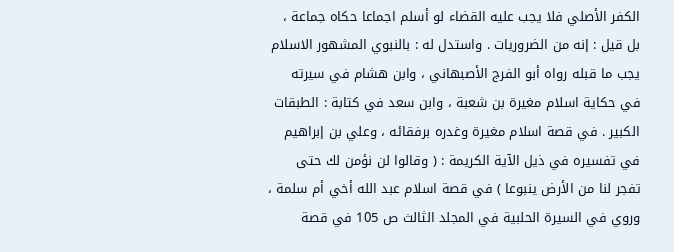الكفر الأصلي فلا يجب عليه القضاء لو أسلم اجماعا حكاه جماعة ، بل قيل : إنه من الضروريات . واستدل له : بالنبوي المشهور الاسلام يجب ما قبله رواه أبو الفرج الأصبهاني ، وابن هشام في سيرته في حكاية اسلام مغيرة بن شعبة ، وابن سعد في كتابة : الطبقات الكبير . في قصة اسلام مغيرة وغدره برفقائه ، وعلي بن إبراهيم في تفسيره في ذيل الآية الكريمة : ( وقالوا لن نؤمن لك حتى تفجر لنا من الأرض ينبوعا ) في قصة اسلام عبد الله أخي أم سلمة ، وروي في السيرة الحلبية في المجلد الثالث ص 105 في قصة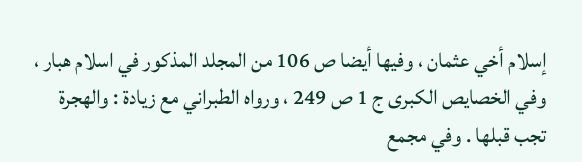إسلام أخي عثمان ، وفيها أيضا ص 106 من المجلد المذكور في اسلام هبار ، وفي الخصايص الكبرى ج 1 ص 249 ، ورواه الطبراني مع زيادة : والهجرة تجب قبلها . وفي مجمع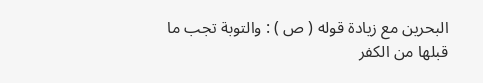البحرين مع زيادة قوله ( ص ) : والتوبة تجب ما قبلها من الكفر